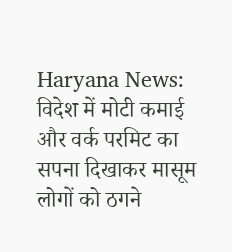Haryana News: विदेश में मोटी कमाई और वर्क परमिट का सपना दिखाकर मासूम लोगों को ठगने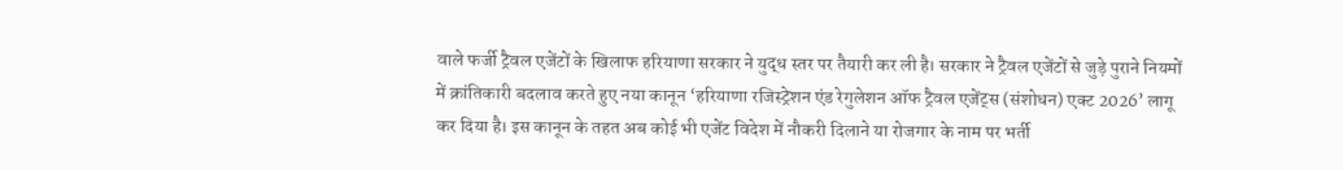वाले फर्जी ट्रैवल एजेंटों के खिलाफ हरियाणा सरकार ने युद्ध स्तर पर तैयारी कर ली है। सरकार ने ट्रैवल एजेंटों से जुड़े पुराने नियमों में क्रांतिकारी बदलाव करते हुए नया कानून ‘हरियाणा रजिस्ट्रेशन एंड रेगुलेशन ऑफ ट्रैवल एजेंट्स (संशोधन) एक्ट 2026’ लागू कर दिया है। इस कानून के तहत अब कोई भी एजेंट विदेश में नौकरी दिलाने या रोजगार के नाम पर भर्ती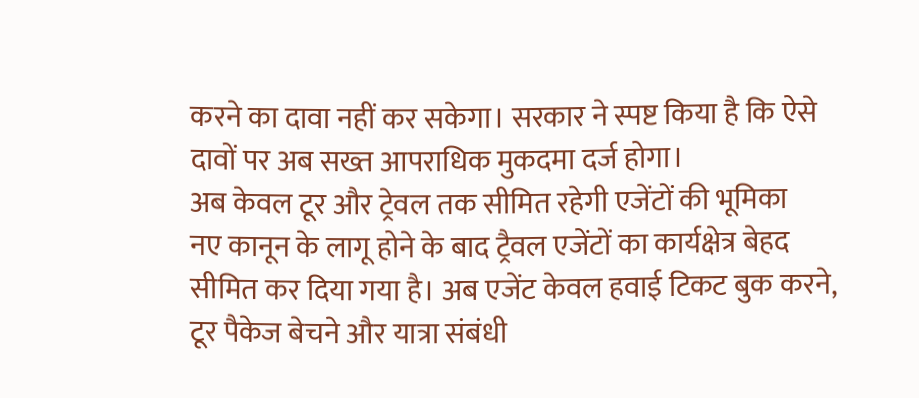करने का दावा नहीं कर सकेगा। सरकार ने स्पष्ट किया है कि ऐसे दावों पर अब सख्त आपराधिक मुकदमा दर्ज होगा।
अब केवल टूर और ट्रेवल तक सीमित रहेगी एजेंटों की भूमिका
नए कानून के लागू होने के बाद ट्रैवल एजेंटों का कार्यक्षेत्र बेहद सीमित कर दिया गया है। अब एजेंट केवल हवाई टिकट बुक करने, टूर पैकेज बेचने और यात्रा संबंधी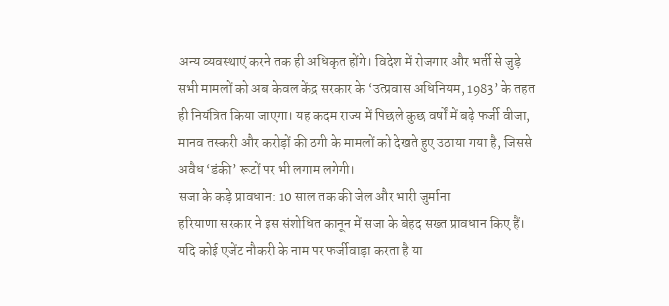अन्य व्यवस्थाएं करने तक ही अधिकृत होंगे। विदेश में रोजगार और भर्ती से जुड़े सभी मामलों को अब केवल केंद्र सरकार के ‘उत्प्रवास अधिनियम, 1983’ के तहत ही नियंत्रित किया जाएगा। यह कदम राज्य में पिछले कुछ वर्षों में बढ़े फर्जी वीजा, मानव तस्करी और करोड़ों की ठगी के मामलों को देखते हुए उठाया गया है, जिससे अवैध ‘डंकी’ रूटों पर भी लगाम लगेगी।
सजा के कड़े प्रावधान: 10 साल तक की जेल और भारी जुर्माना
हरियाणा सरकार ने इस संशोधित कानून में सजा के बेहद सख्त प्रावधान किए हैं। यदि कोई एजेंट नौकरी के नाम पर फर्जीवाड़ा करता है या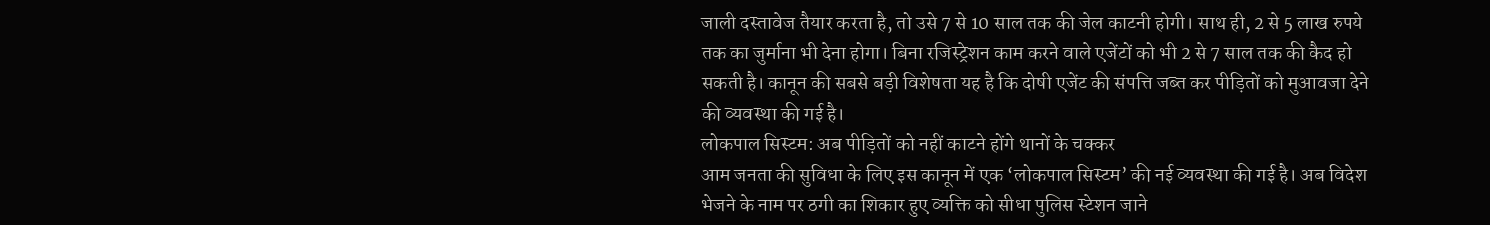जाली दस्तावेज तैयार करता है, तो उसे 7 से 10 साल तक की जेल काटनी होगी। साथ ही, 2 से 5 लाख रुपये तक का जुर्माना भी देना होगा। बिना रजिस्ट्रेशन काम करने वाले एजेंटों को भी 2 से 7 साल तक की कैद हो सकती है। कानून की सबसे बड़ी विशेषता यह है कि दोषी एजेंट की संपत्ति जब्त कर पीड़ितों को मुआवजा देने की व्यवस्था की गई है।
लोकपाल सिस्टम: अब पीड़ितों को नहीं काटने होंगे थानों के चक्कर
आम जनता की सुविधा के लिए इस कानून में एक ‘लोकपाल सिस्टम’ की नई व्यवस्था की गई है। अब विदेश भेजने के नाम पर ठगी का शिकार हुए व्यक्ति को सीधा पुलिस स्टेशन जाने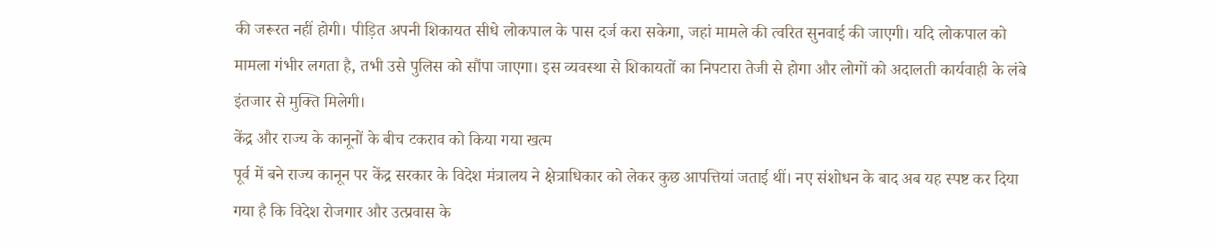की जरूरत नहीं होगी। पीड़ित अपनी शिकायत सीधे लोकपाल के पास दर्ज करा सकेगा, जहां मामले की त्वरित सुनवाई की जाएगी। यदि लोकपाल को मामला गंभीर लगता है, तभी उसे पुलिस को सौंपा जाएगा। इस व्यवस्था से शिकायतों का निपटारा तेजी से होगा और लोगों को अदालती कार्यवाही के लंबे इंतजार से मुक्ति मिलेगी।
केंद्र और राज्य के कानूनों के बीच टकराव को किया गया खत्म
पूर्व में बने राज्य कानून पर केंद्र सरकार के विदेश मंत्रालय ने क्षेत्राधिकार को लेकर कुछ आपत्तियां जताई थीं। नए संशोधन के बाद अब यह स्पष्ट कर दिया गया है कि विदेश रोजगार और उत्प्रवास के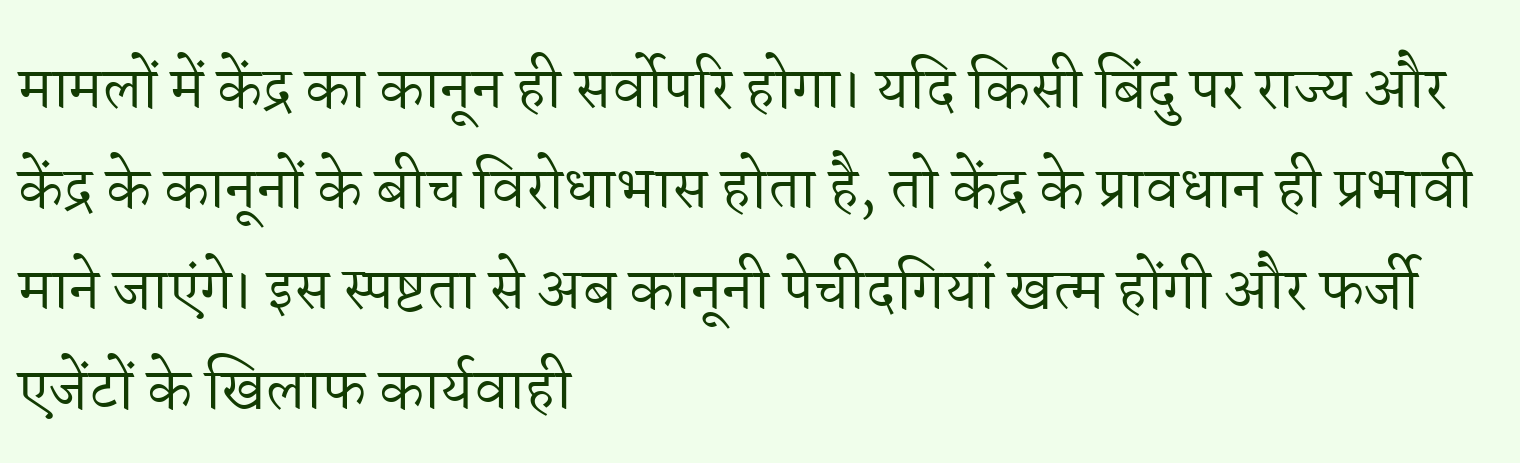मामलों में केंद्र का कानून ही सर्वोपरि होगा। यदि किसी बिंदु पर राज्य और केंद्र के कानूनों के बीच विरोधाभास होता है, तो केंद्र के प्रावधान ही प्रभावी माने जाएंगे। इस स्पष्टता से अब कानूनी पेचीदगियां खत्म होंगी और फर्जी एजेंटों के खिलाफ कार्यवाही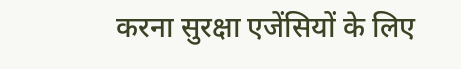करना सुरक्षा एजेंसियों के लिए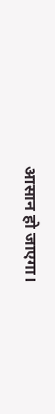आसान हो जाएगा।